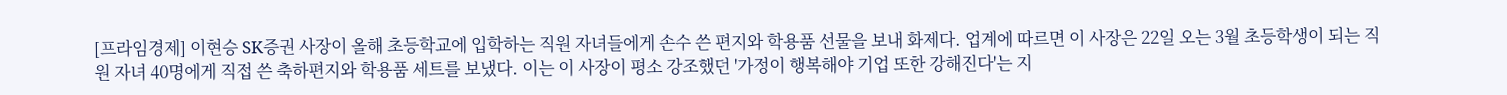[프라임경제] 이현승 SK증권 사장이 올해 초등학교에 입학하는 직원 자녀들에게 손수 쓴 편지와 학용품 선물을 보내 화제다. 업계에 따르면 이 사장은 22일 오는 3월 초등학생이 되는 직원 자녀 40명에게 직접 쓴 축하편지와 학용품 세트를 보냈다. 이는 이 사장이 평소 강조했던 '가정이 행복해야 기업 또한 강해진다'는 지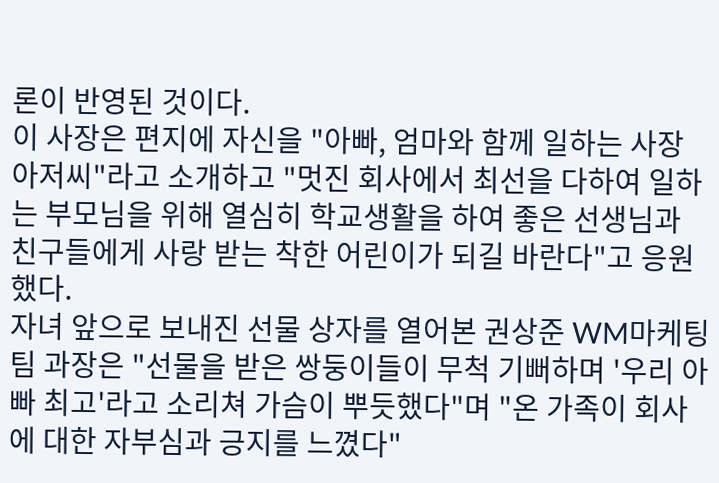론이 반영된 것이다.
이 사장은 편지에 자신을 "아빠, 엄마와 함께 일하는 사장 아저씨"라고 소개하고 "멋진 회사에서 최선을 다하여 일하는 부모님을 위해 열심히 학교생활을 하여 좋은 선생님과 친구들에게 사랑 받는 착한 어린이가 되길 바란다"고 응원했다.
자녀 앞으로 보내진 선물 상자를 열어본 권상준 WM마케팅팀 과장은 "선물을 받은 쌍둥이들이 무척 기뻐하며 '우리 아빠 최고'라고 소리쳐 가슴이 뿌듯했다"며 "온 가족이 회사에 대한 자부심과 긍지를 느꼈다"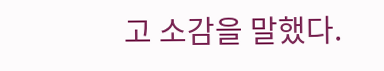고 소감을 말했다.